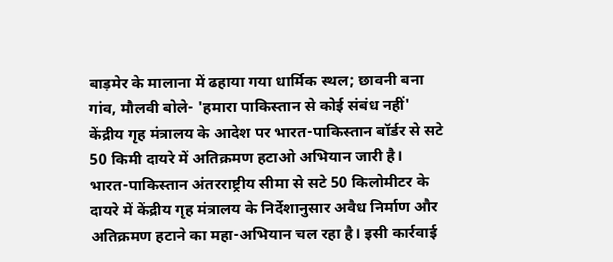बाड़मेर के मालाना में ढहाया गया धार्मिक स्थल; छावनी बना गांव, मौलवी बोले- 'हमारा पाकिस्तान से कोई संबंध नहीं'
केंद्रीय गृह मंत्रालय के आदेश पर भारत-पाकिस्तान बॉर्डर से सटे 50 किमी दायरे में अतिक्रमण हटाओ अभियान जारी है।
भारत-पाकिस्तान अंतरराष्ट्रीय सीमा से सटे 50 किलोमीटर के दायरे में केंद्रीय गृह मंत्रालय के निर्देशानुसार अवैध निर्माण और अतिक्रमण हटाने का महा-अभियान चल रहा है। इसी कार्रवाई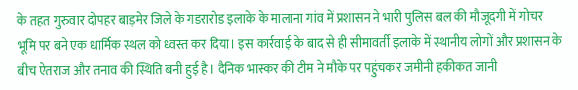के तहत गुरुवार दोपहर बाड़मेर जिले के गडरारोड इलाके के मालाना गांव में प्रशासन ने भारी पुलिस बल की मौजूदगी में गोचर भूमि पर बने एक धार्मिक स्थल को ध्वस्त कर दिया। इस कार्रवाई के बाद से ही सीमावर्ती इलाके में स्थानीय लोगों और प्रशासन के बीच ऐतराज और तनाव की स्थिति बनी हुई है। दैनिक भास्कर की टीम ने मौके पर पहुंचकर जमीनी हकीकत जानी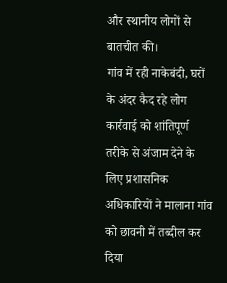और स्थानीय लोगों से बातचीत की।
गांव में रही नाकेबंदी, घरों के अंदर कैद रहे लोग
कार्रवाई को शांतिपूर्ण तरीके से अंजाम देने के लिए प्रशासनिक अधिकारियों ने मालाना गांव को छावनी में तब्दील कर दिया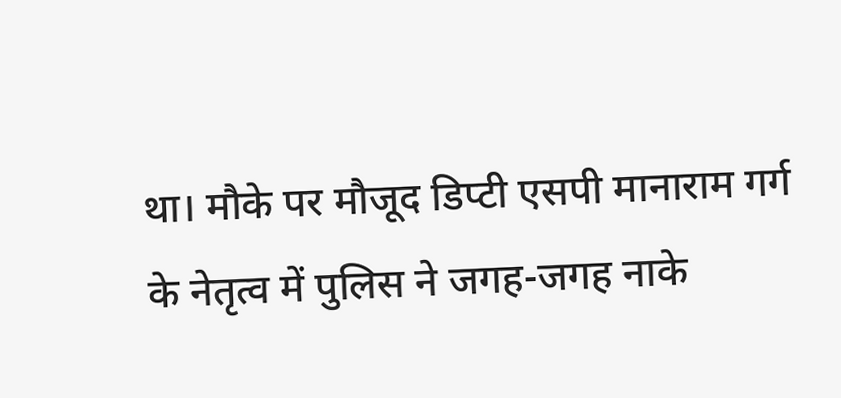था। मौके पर मौजूद डिप्टी एसपी मानाराम गर्ग के नेतृत्व में पुलिस ने जगह-जगह नाके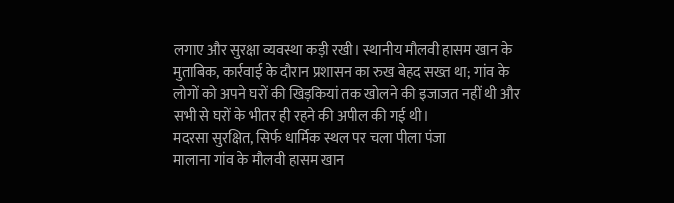लगाए और सुरक्षा व्यवस्था कड़ी रखी। स्थानीय मौलवी हासम खान के मुताबिक, कार्रवाई के दौरान प्रशासन का रुख बेहद सख्त था; गांव के लोगों को अपने घरों की खिड़कियां तक खोलने की इजाजत नहीं थी और सभी से घरों के भीतर ही रहने की अपील की गई थी।
मदरसा सुरक्षित, सिर्फ धार्मिक स्थल पर चला पीला पंजा
मालाना गांव के मौलवी हासम खान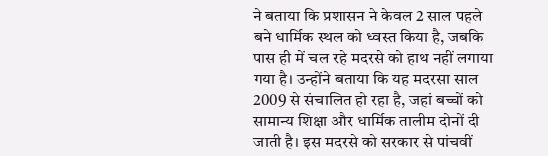ने बताया कि प्रशासन ने केवल 2 साल पहले बने धार्मिक स्थल को ध्वस्त किया है, जबकि पास ही में चल रहे मदरसे को हाथ नहीं लगाया गया है। उन्होंने बताया कि यह मदरसा साल 2009 से संचालित हो रहा है, जहां बच्चों को सामान्य शिक्षा और धार्मिक तालीम दोनों दी जाती है। इस मदरसे को सरकार से पांचवीं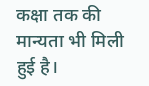कक्षा तक की मान्यता भी मिली हुई है।